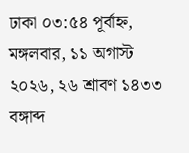ঢাকা ০৩:৫৪ পূর্বাহ্ন, মঙ্গলবার, ১১ অগাস্ট ২০২৬, ২৬ শ্রাবণ ১৪৩৩ বঙ্গাব্দ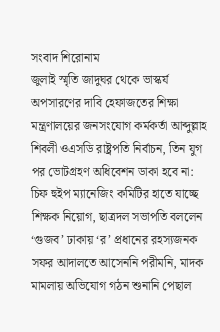সংবাদ শিরোনাম
জুলাই স্মৃতি জাদুঘর থেকে ভাস্কর্য অপসারণের দাবি হেফাজতের শিক্ষা মন্ত্রণালয়ের জনসংযোগ কর্মকর্তা আব্দুল্লাহ শিবলী ওএসডি রাষ্ট্রপতি নির্বাচন, তিন যুগ পর ভোটগ্রহণ অধিবেশন ডাকা হবে না: চিফ হুইপ ম্যানেজিং কমিটির হাতে যাচ্ছে শিক্ষক নিয়োগ, ছাত্রদল সভাপতি বললেন ‘গুজব’ ঢাকায় ‘র’ প্রধানের রহস্যজনক সফর আদালতে আসেননি পরীমনি, মাদক মামলায় অভিযোগ গঠন শুনানি পেছাল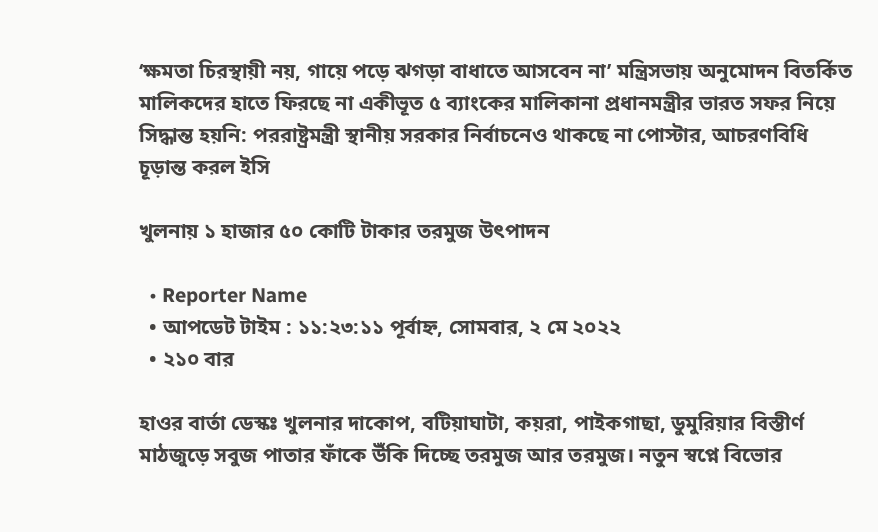‘ক্ষমতা চিরস্থায়ী নয়, গায়ে পড়ে ঝগড়া বাধাতে আসবেন না’ মন্ত্রিসভায় অনুমোদন বিতর্কিত মালিকদের হাতে ফিরছে না একীভূত ৫ ব্যাংকের মালিকানা প্রধানমন্ত্রীর ভারত সফর নিয়ে সিদ্ধান্ত হয়নি: পররাষ্ট্রমন্ত্রী স্থানীয় সরকার নির্বাচনেও থাকছে না পোস্টার, আচরণবিধি চূড়ান্ত করল ইসি

খুলনায় ১ হাজার ৫০ কোটি টাকার তরমুজ উৎপাদন

  • Reporter Name
  • আপডেট টাইম : ১১:২৩:১১ পূর্বাহ্ন, সোমবার, ২ মে ২০২২
  • ২১০ বার

হাওর বার্তা ডেস্কঃ খুলনার দাকোপ, বটিয়াঘাটা, কয়রা, পাইকগাছা, ডুমুরিয়ার বিস্তীর্ণ মাঠজুড়ে সবুজ পাতার ফাঁকে উঁকি দিচ্ছে তরমুজ আর তরমুজ। নতুন স্বপ্নে বিভোর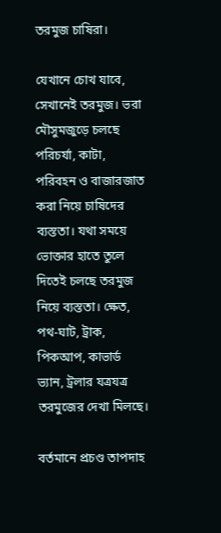তরমুজ চাষিরা।

যেখানে চোখ যাবে, সেখানেই তরমুজ। ভরা মৌসুমজুড়ে চলছে পরিচর্যা, কাটা, পরিবহন ও বাজারজাত করা নিয়ে চাষিদের ব্যস্ততা। যথা সময়ে ভোক্তার হাতে তুলে দিতেই চলছে তরমুজ নিয়ে ব্যস্ততা। ক্ষেত, পথ-ঘাট, ট্রাক, পিকআপ, কাভার্ড ভ্যান, ট্রলার যত্রযত্র তরমুজের দেখা মিলছে।

বর্তমানে প্রচণ্ড তাপদাহ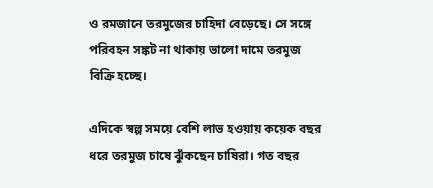ও রমজানে তরমুজের চাহিদা বেড়েছে। সে সঙ্গে পরিবহন সঙ্কট না থাকায় ভালো দামে তরমুজ বিক্রি হচ্ছে।

এদিকে স্বল্প সময়ে বেশি লাভ হওয়ায় কয়েক বছর ধরে তরমুজ চাষে ঝুঁকছেন চাষিরা। গত বছর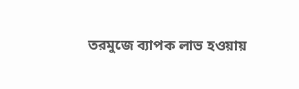তরমুজে ব্যাপক লাভ হওয়ায়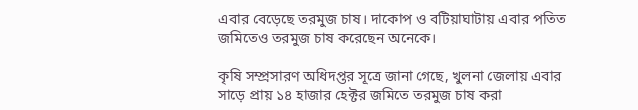এবার বেড়েছে তরমুজ চাষ। দাকোপ ও বটিয়াঘাটায় এবার পতিত জমিতেও তরমুজ চাষ করেছেন অনেকে।

কৃষি সম্প্রসারণ অধিদপ্তর সূত্রে জানা গেছে, খুলনা জেলায় এবার সাড়ে প্রায় ১৪ হাজার হেক্টর জমিতে তরমুজ চাষ করা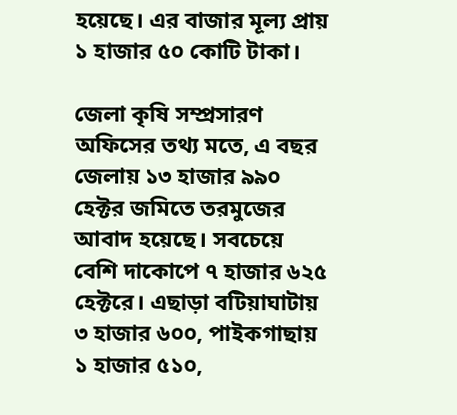হয়েছে। এর বাজার মূল্য প্রায় ১ হাজার ৫০ কোটি টাকা।

জেলা কৃষি সম্প্রসারণ অফিসের তথ্য মতে, এ বছর জেলায় ১৩ হাজার ৯৯০ হেক্টর জমিতে তরমুজের আবাদ হয়েছে। সবচেয়ে বেশি দাকোপে ৭ হাজার ৬২৫ হেক্টরে। এছাড়া বটিয়াঘাটায় ৩ হাজার ৬০০, পাইকগাছায় ১ হাজার ৫১০,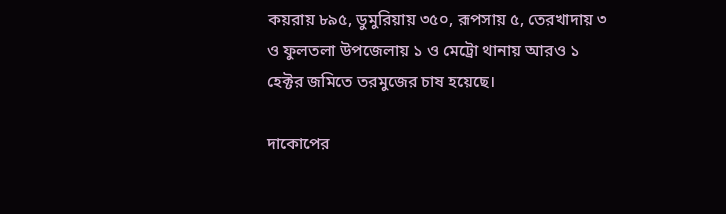কয়রায় ৮৯৫, ডুমুরিয়ায় ৩৫০, রূপসায় ৫, তেরখাদায় ৩ ও ফুলতলা উপজেলায় ১ ও মেট্রো থানায় আরও ১ হেক্টর জমিতে তরমুজের চাষ হয়েছে।

দাকোপের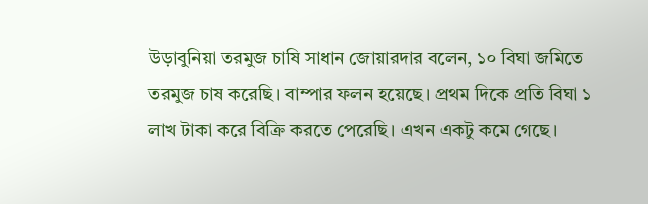উড়াবুনিয়া তরমুজ চাষি সাধান জোয়ারদার বলেন, ১০ বিঘা জমিতে তরমুজ চাষ করেছি। বাম্পার ফলন হয়েছে। প্রথম দিকে প্রতি বিঘা ১ লাখ টাকা করে বিক্রি করতে পেরেছি। এখন একটু কমে গেছে।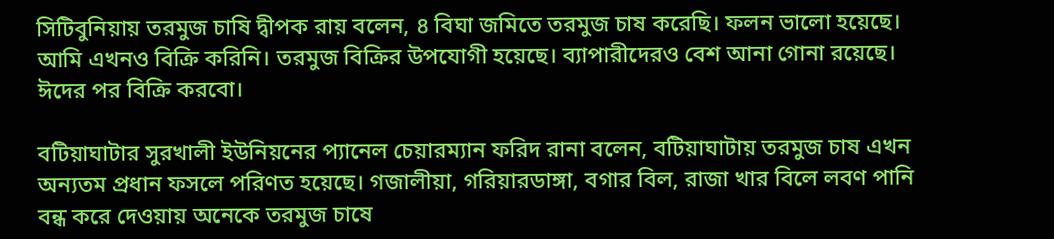সিটিবুনিয়ায় তরমুজ চাষি দ্বীপক রায় বলেন, ৪ বিঘা জমিতে তরমুজ চাষ করেছি। ফলন ভালো হয়েছে। আমি এখনও বিক্রি করিনি। তরমুজ বিক্রির উপযোগী হয়েছে। ব্যাপারীদেরও বেশ আনা গোনা রয়েছে। ঈদের পর বিক্রি করবো।

বটিয়াঘাটার সুরখালী ইউনিয়নের প্যানেল চেয়ারম্যান ফরিদ রানা বলেন, বটিয়াঘাটায় তরমুজ চাষ এখন অন্যতম প্রধান ফসলে পরিণত হয়েছে। গজালীয়া, গরিয়ারডাঙ্গা, বগার বিল, রাজা খার বিলে লবণ পানি বন্ধ করে দেওয়ায় অনেকে তরমুজ চাষে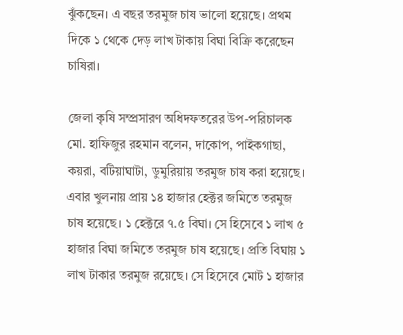ঝুঁকছেন। এ বছর তরমুজ চাষ ভালো হয়েছে। প্রথম দিকে ১ থেকে দেড় লাখ টাকায় বিঘা বিক্রি করেছেন চাষিরা।

জেলা কৃষি সম্প্রসারণ অধিদফতরের উপ-পরিচালক মো. হাফিজুর রহমান বলেন, দাকোপ, পাইকগাছা, কয়রা, বটিয়াঘাটা, ডুমুরিয়ায় তরমুজ চাষ করা হয়েছে। এবার খুলনায় প্রায় ১৪ হাজার হেক্টর জমিতে তরমুজ চাষ হয়েছে। ১ হেক্টরে ৭.৫ বিঘা। সে হিসেবে ১ লাখ ৫ হাজার বিঘা জমিতে তরমুজ চাষ হয়েছে। প্রতি বিঘায় ১ লাখ টাকার তরমুজ রয়েছে। সে হিসেবে মোট ১ হাজার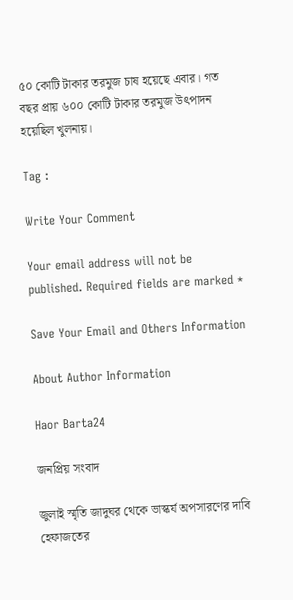৫০ কোটি টাকার তরমুজ চাষ হয়েছে এবার। গত বছর প্রায় ৬০০ কোটি টাকার তরমুজ উৎপাদন হয়েছিল খুলনায়।

Tag :

Write Your Comment

Your email address will not be published. Required fields are marked *

Save Your Email and Others Information

About Author Information

Haor Barta24

জনপ্রিয় সংবাদ

জুলাই স্মৃতি জাদুঘর থেকে ভাস্কর্য অপসারণের দাবি হেফাজতের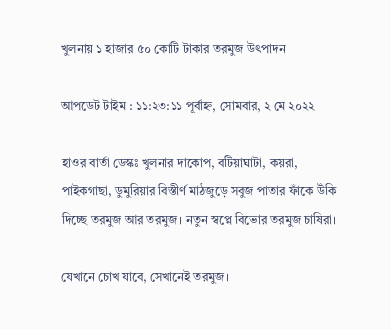খুলনায় ১ হাজার ৫০ কোটি টাকার তরমুজ উৎপাদন

আপডেট টাইম : ১১:২৩:১১ পূর্বাহ্ন, সোমবার, ২ মে ২০২২

হাওর বার্তা ডেস্কঃ খুলনার দাকোপ, বটিয়াঘাটা, কয়রা, পাইকগাছা, ডুমুরিয়ার বিস্তীর্ণ মাঠজুড়ে সবুজ পাতার ফাঁকে উঁকি দিচ্ছে তরমুজ আর তরমুজ। নতুন স্বপ্নে বিভোর তরমুজ চাষিরা।

যেখানে চোখ যাবে, সেখানেই তরমুজ।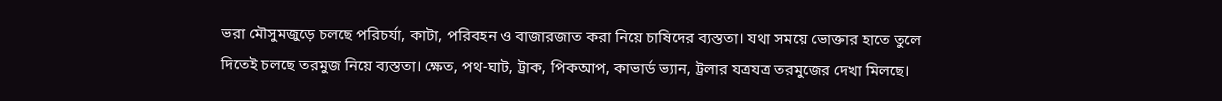ভরা মৌসুমজুড়ে চলছে পরিচর্যা, কাটা, পরিবহন ও বাজারজাত করা নিয়ে চাষিদের ব্যস্ততা। যথা সময়ে ভোক্তার হাতে তুলে দিতেই চলছে তরমুজ নিয়ে ব্যস্ততা। ক্ষেত, পথ-ঘাট, ট্রাক, পিকআপ, কাভার্ড ভ্যান, ট্রলার যত্রযত্র তরমুজের দেখা মিলছে।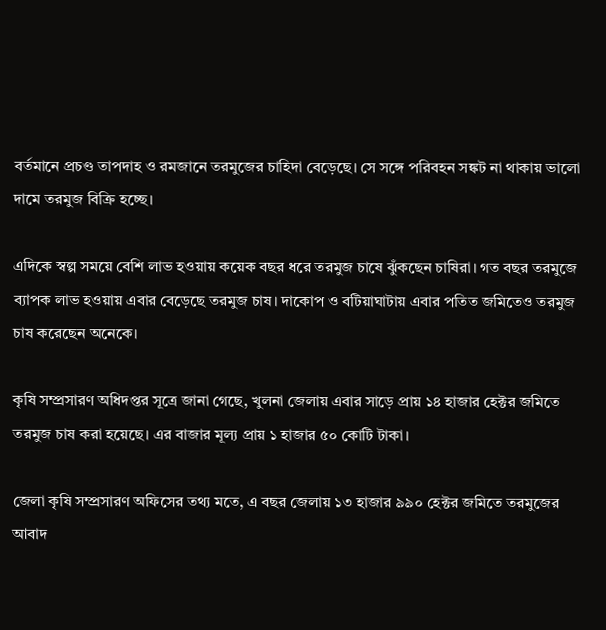বর্তমানে প্রচণ্ড তাপদাহ ও রমজানে তরমুজের চাহিদা বেড়েছে। সে সঙ্গে পরিবহন সঙ্কট না থাকায় ভালো দামে তরমুজ বিক্রি হচ্ছে।

এদিকে স্বল্প সময়ে বেশি লাভ হওয়ায় কয়েক বছর ধরে তরমুজ চাষে ঝুঁকছেন চাষিরা। গত বছর তরমুজে ব্যাপক লাভ হওয়ায় এবার বেড়েছে তরমুজ চাষ। দাকোপ ও বটিয়াঘাটায় এবার পতিত জমিতেও তরমুজ চাষ করেছেন অনেকে।

কৃষি সম্প্রসারণ অধিদপ্তর সূত্রে জানা গেছে, খুলনা জেলায় এবার সাড়ে প্রায় ১৪ হাজার হেক্টর জমিতে তরমুজ চাষ করা হয়েছে। এর বাজার মূল্য প্রায় ১ হাজার ৫০ কোটি টাকা।

জেলা কৃষি সম্প্রসারণ অফিসের তথ্য মতে, এ বছর জেলায় ১৩ হাজার ৯৯০ হেক্টর জমিতে তরমুজের আবাদ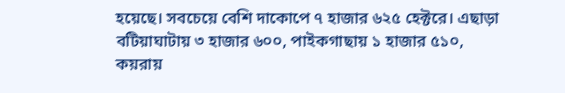হয়েছে। সবচেয়ে বেশি দাকোপে ৭ হাজার ৬২৫ হেক্টরে। এছাড়া বটিয়াঘাটায় ৩ হাজার ৬০০, পাইকগাছায় ১ হাজার ৫১০, কয়রায়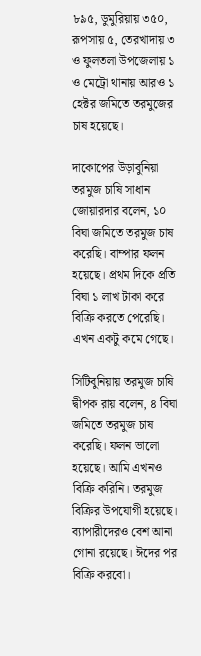৮৯৫, ডুমুরিয়ায় ৩৫০, রূপসায় ৫, তেরখাদায় ৩ ও ফুলতলা উপজেলায় ১ ও মেট্রো থানায় আরও ১ হেক্টর জমিতে তরমুজের চাষ হয়েছে।

দাকোপের উড়াবুনিয়া তরমুজ চাষি সাধান জোয়ারদার বলেন, ১০ বিঘা জমিতে তরমুজ চাষ করেছি। বাম্পার ফলন হয়েছে। প্রথম দিকে প্রতি বিঘা ১ লাখ টাকা করে বিক্রি করতে পেরেছি। এখন একটু কমে গেছে।

সিটিবুনিয়ায় তরমুজ চাষি দ্বীপক রায় বলেন, ৪ বিঘা জমিতে তরমুজ চাষ করেছি। ফলন ভালো হয়েছে। আমি এখনও বিক্রি করিনি। তরমুজ বিক্রির উপযোগী হয়েছে। ব্যাপারীদেরও বেশ আনা গোনা রয়েছে। ঈদের পর বিক্রি করবো।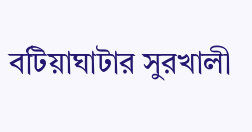বটিয়াঘাটার সুরখালী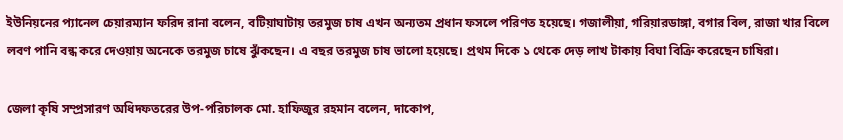ইউনিয়নের প্যানেল চেয়ারম্যান ফরিদ রানা বলেন, বটিয়াঘাটায় তরমুজ চাষ এখন অন্যতম প্রধান ফসলে পরিণত হয়েছে। গজালীয়া, গরিয়ারডাঙ্গা, বগার বিল, রাজা খার বিলে লবণ পানি বন্ধ করে দেওয়ায় অনেকে তরমুজ চাষে ঝুঁকছেন। এ বছর তরমুজ চাষ ভালো হয়েছে। প্রথম দিকে ১ থেকে দেড় লাখ টাকায় বিঘা বিক্রি করেছেন চাষিরা।

জেলা কৃষি সম্প্রসারণ অধিদফতরের উপ-পরিচালক মো. হাফিজুর রহমান বলেন, দাকোপ,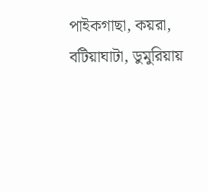পাইকগাছা, কয়রা, বটিয়াঘাটা, ডুমুরিয়ায়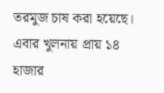তরমুজ চাষ করা হয়েছে। এবার খুলনায় প্রায় ১৪ হাজার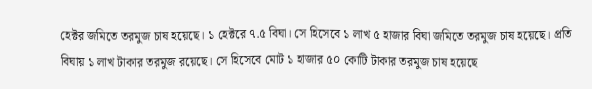হেক্টর জমিতে তরমুজ চাষ হয়েছে। ১ হেক্টরে ৭.৫ বিঘা। সে হিসেবে ১ লাখ ৫ হাজার বিঘা জমিতে তরমুজ চাষ হয়েছে। প্রতি বিঘায় ১ লাখ টাকার তরমুজ রয়েছে। সে হিসেবে মোট ১ হাজার ৫০ কোটি টাকার তরমুজ চাষ হয়েছে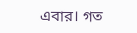এবার। গত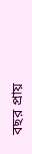বছর প্রায়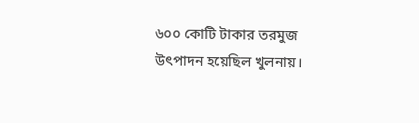৬০০ কোটি টাকার তরমুজ উৎপাদন হয়েছিল খুলনায়।